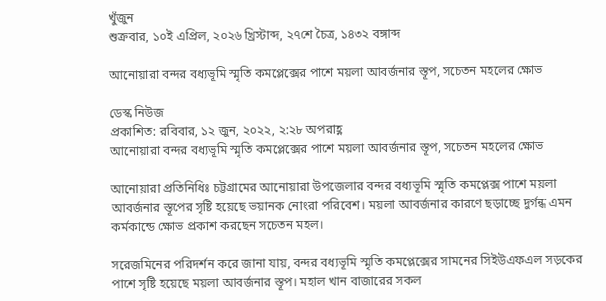খুঁজুন
শুক্রবার, ১০ই এপ্রিল, ২০২৬ খ্রিস্টাব্দ, ২৭শে চৈত্র, ১৪৩২ বঙ্গাব্দ

আনোয়ারা বন্দর বধ্যভূমি স্মৃতি কমপ্লেক্সের পাশে ময়লা আবর্জনার স্তূপ, সচেতন মহলের ক্ষোভ

ডেস্ক নিউজ
প্রকাশিত: রবিবার, ১২ জুন, ২০২২, ২:২৮ অপরাহ্ণ
আনোয়ারা বন্দর বধ্যভূমি স্মৃতি কমপ্লেক্সের পাশে ময়লা আবর্জনার স্তূপ, সচেতন মহলের ক্ষোভ

আনোয়ারা প্রতিনিধিঃ চট্টগ্রামের আনোয়ারা উপজেলার বন্দর বধ্যভূমি স্মৃতি কমপ্লেক্স পাশে ময়লা আবর্জনার স্তূপের সৃষ্টি হয়েছে ভয়ানক নোংরা পরিবেশ। ময়লা আবর্জনার কারণে ছড়াচ্ছে দুর্গন্ধ এমন কর্মকান্ডে ক্ষোভ প্রকাশ করছেন সচেতন মহল।

সরেজমিনের পরিদর্শন করে জানা যায়, বন্দর বধ্যভূমি স্মৃতি কমপ্লেক্সের সামনের সিইউএফএল সড়কের পাশে সৃষ্টি হয়েছে ময়লা আবর্জনার স্তূপ। মহাল খান বাজারের সকল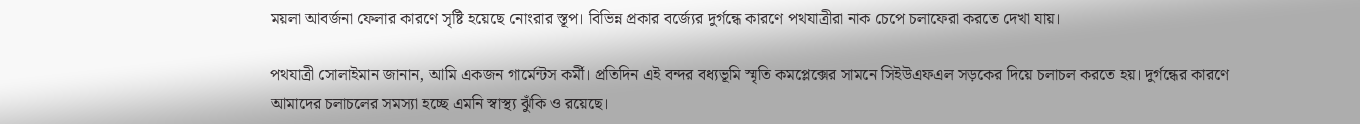ময়লা আবর্জনা ফেলার কারণে সৃষ্টি হয়েছে নোংরার স্তূপ। বিভিন্ন প্রকার বর্জ্যের দুর্গন্ধে কারণে পথযাত্রীরা নাক চেপে চলাফেরা করতে দেখা যায়।

পথযাত্রী সোলাইমান জানান, আমি একজন গার্মেন্টস কর্মী। প্রতিদিন এই বন্দর বধ্যভূমি স্মৃতি কমপ্লেক্সের সামনে সিইউএফএল সড়কের দিয়ে চলাচল করতে হয়। দুর্গন্ধের কারণে আমাদের চলাচলের সমস্যা হচ্ছে এমনি স্বাস্থ্য ঝুঁকি ও রয়েছে।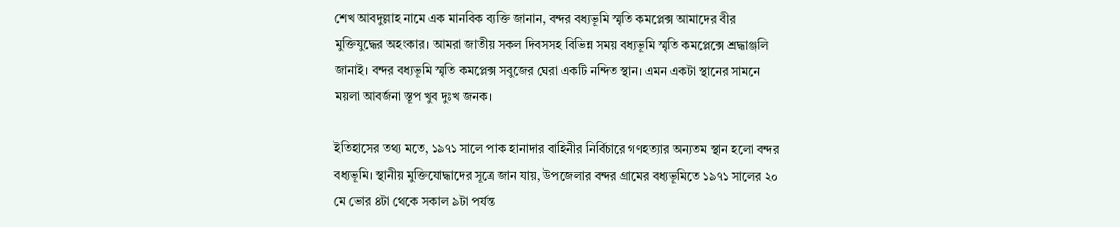শেখ আবদুল্লাহ নামে এক মানবিক ব্যক্তি জানান, বন্দর বধ্যভূমি স্মৃতি কমপ্লেক্স আমাদের বীর মুক্তিযুদ্ধের অহংকার। আমরা জাতীয় সকল দিবসসহ বিভিন্ন সময় বধ্যভূমি স্মৃতি কমপ্লেক্সে শ্রদ্ধাঞ্জলি জানাই। বন্দর বধ্যভূমি স্মৃতি কমপ্লেক্স সবুজের ঘেরা একটি নন্দিত স্থান। এমন একটা স্থানের সামনে ময়লা আবর্জনা স্তূপ খুব দুঃখ জনক।

ইতিহাসের তথ্য মতে, ১৯৭১ সালে পাক হানাদার বাহিনীর নির্বিচারে গণহত্যার অন্যতম স্থান হলো বন্দর বধ্যভূমি। স্থানীয় মুক্তিযোদ্ধাদের সূত্রে জান যায়, উপজেলার বন্দর গ্রামের বধ্যভূমিতে ১৯৭১ সালের ২০ মে ভোর ৪টা থেকে সকাল ৯টা পর্যন্ত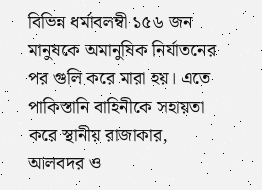বিভিন্ন ধর্মাবলম্বী ১৫৬ জন মানুষকে অমানুষিক নির্যাতনের পর গুলি করে মারা হয়। এতে পাকিস্তানি বাহিনীকে সহায়তা করে স্থানীয় রাজাকার, আলবদর ও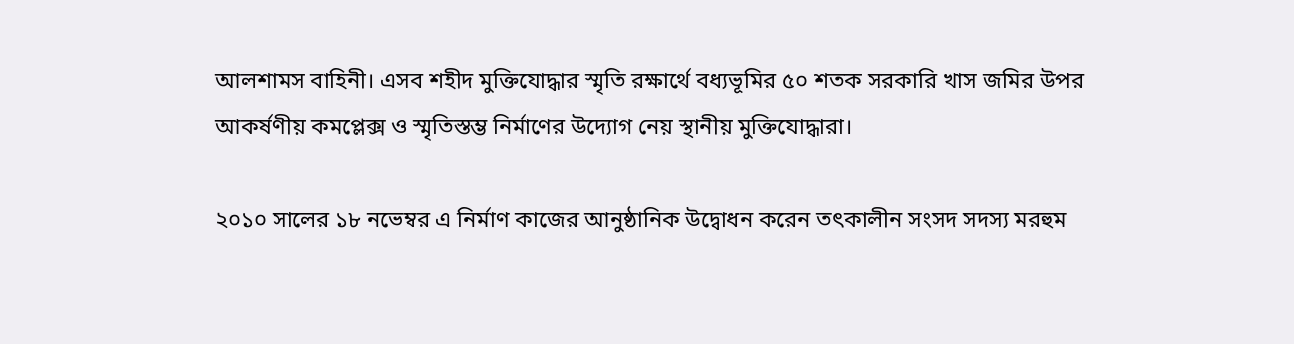আলশামস বাহিনী। এসব শহীদ মুক্তিযোদ্ধার স্মৃতি রক্ষার্থে বধ্যভূমির ৫০ শতক সরকারি খাস জমির উপর আকর্ষণীয় কমপ্লেক্স ও স্মৃতিস্তম্ভ নির্মাণের উদ্যোগ নেয় স্থানীয় মুক্তিযোদ্ধারা।

২০১০ সালের ১৮ নভেম্বর এ নির্মাণ কাজের আনুষ্ঠানিক উদ্বোধন করেন তৎকালীন সংসদ সদস্য মরহুম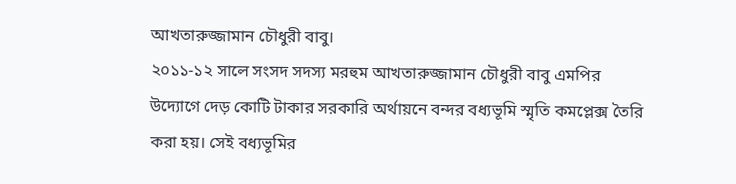আখতারুজ্জামান চৌধুরী বাবু।
২০১১-১২ সালে সংসদ সদস্য মরহুম আখতারুজ্জামান চৌধুরী বাবু এমপির উদ্যোগে দেড় কোটি টাকার সরকারি অর্থায়নে বন্দর বধ্যভূমি স্মৃতি কমপ্লেক্স তৈরি করা হয়। সেই বধ্যভূমির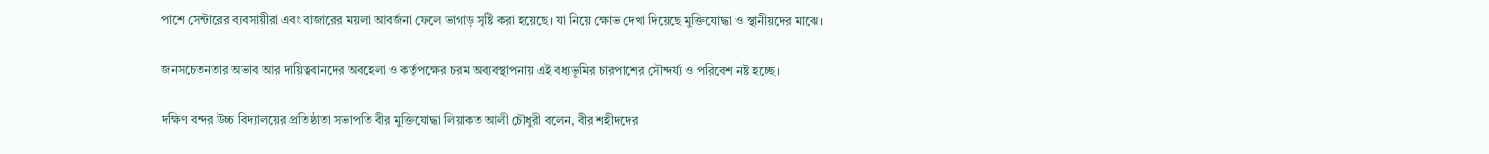পাশে সেন্টারের ব্যবসায়ীরা এবং বাজারের ময়লা আবর্জনা ফেলে ভাগাড় সৃষ্টি করা হয়েছে। যা নিয়ে ক্ষোভ দেখা দিয়েছে মুক্তিযোদ্ধা ও স্থানীয়দের মাঝে।

জনসচেতনতার অভাব আর দায়িত্ববানদের অবহেলা ও কর্তৃপক্ষের চরম অব্যবস্থাপনায় এই বধ্যভূমির চারপাশের সৌন্দর্য্য ও পরিবেশ নষ্ট হচ্ছে।

দক্ষিণ বন্দর উচ্চ বিদ্যালয়ের প্রতিষ্ঠাতা সভাপতি বীর মুক্তিযোদ্ধা লিয়াকত আলী চৌধুরী বলেন, বীর শহীদদের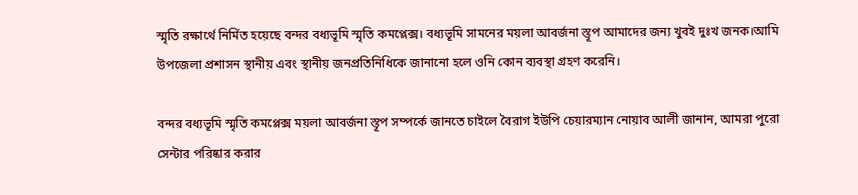স্মৃতি রক্ষার্থে নির্মিত হয়েছে বন্দর বধ্যভূমি স্মৃতি কমপ্লেক্স। বধ্যভূমি সামনের ময়লা আবর্জনা স্তূপ আমাদের জন্য খুবই দুঃখ জনক।আমি উপজেলা প্রশাসন স্থানীয় এবং স্থানীয় জনপ্রতিনিধিকে জানানো হলে ওনি কোন ব্যবস্থা গ্রহণ করেনি।

বন্দর বধ্যভূমি স্মৃতি কমপ্লেক্স ময়লা আবর্জনা স্তূপ সম্পর্কে জানতে চাইলে বৈরাগ ইউপি চেয়ারম্যান নোয়াব আলী জানান, আমরা পুরো সেন্টার পরিষ্কার করার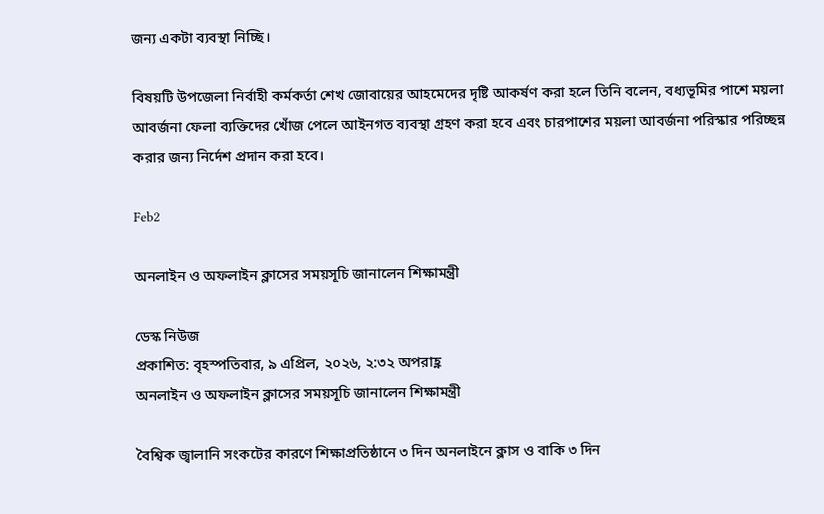জন্য একটা ব্যবস্থা নিচ্ছি।

বিষয়টি উপজেলা নির্বাহী কর্মকর্তা শেখ জোবায়ের আহমেদের দৃষ্টি আকর্ষণ করা হলে তিনি বলেন, বধ্যভূমির পাশে ময়লা আবর্জনা ফেলা ব্যক্তিদের খোঁজ পেলে আইনগত ব্যবস্থা গ্রহণ করা হবে এবং চারপাশের ময়লা আবর্জনা পরিস্কার পরিচ্ছন্ন করার জন্য নির্দেশ প্রদান করা হবে।

Feb2

অনলাইন ও অফলাইন ক্লাসের সময়সূচি জানালেন শিক্ষামন্ত্রী

ডেস্ক নিউজ
প্রকাশিত: বৃহস্পতিবার, ৯ এপ্রিল, ২০২৬, ২:৩২ অপরাহ্ণ
অনলাইন ও অফলাইন ক্লাসের সময়সূচি জানালেন শিক্ষামন্ত্রী

বৈশ্বিক জ্বালানি সংকটের কারণে শিক্ষাপ্রতিষ্ঠানে ৩ দিন অনলাইনে ক্লাস ও বাকি ৩ দিন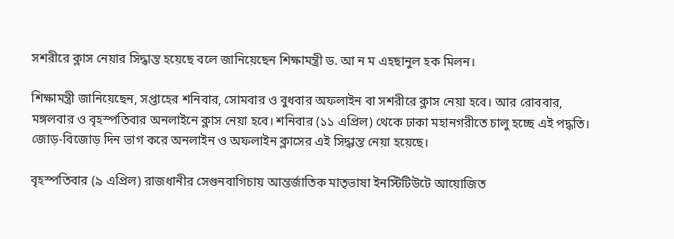সশরীরে ক্লাস নেয়ার সিদ্ধান্ত হয়েছে বলে জানিয়েছেন শিক্ষামন্ত্রী ড. আ ন ম এহছানুল হক মিলন।

শিক্ষামন্ত্রী জানিয়েছেন, সপ্তাহের শনিবার, সোমবার ও বুধবার অফলাইন বা সশরীরে ক্লাস নেয়া হবে। আর রোববার, মঙ্গলবার ও বৃহস্পতিবার অনলাইনে ক্লাস নেয়া হবে। শনিবার (১১ এপ্রিল) থেকে ঢাকা মহানগরীতে চালু হচ্ছে এই পদ্ধতি। জোড়-বিজোড় দিন ভাগ করে অনলাইন ও অফলাইন ক্লাসের এই সিদ্ধান্ত নেয়া হয়েছে।

বৃহস্পতিবার (৯ এপ্রিল) রাজধানীর সেগুনবাগিচায় আন্তর্জাতিক মাতৃভাষা ইনস্টিটিউটে আয়োজিত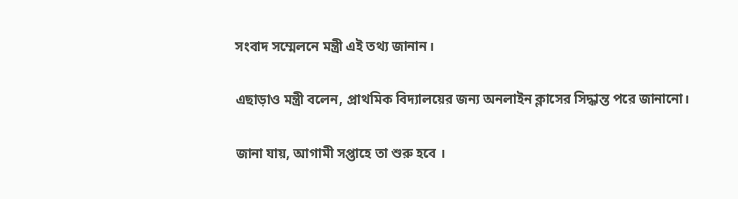সংবাদ সম্মেলনে মন্ত্রী এই তথ্য জানান।

এছাড়াও মন্ত্রী বলেন, প্রাথমিক বিদ্যালয়ের জন্য অনলাইন ক্লাসের সিদ্ধান্ত পরে জানানো।

জানা যায়, আগামী সপ্তাহে তা শুরু হবে ।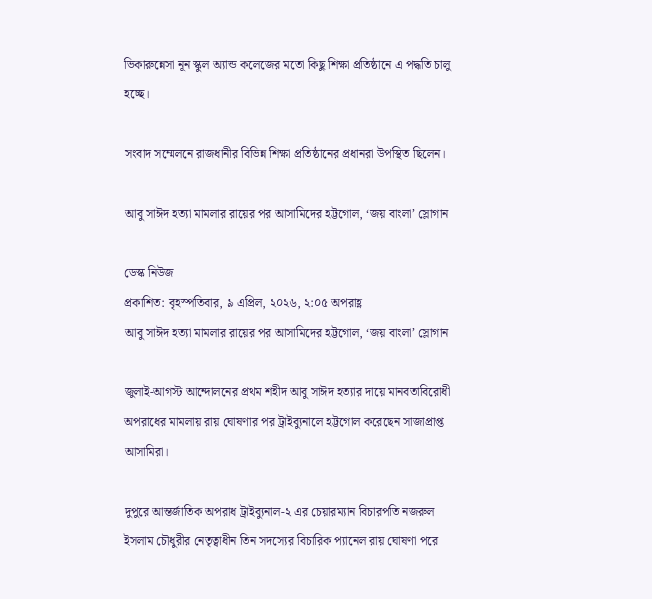ভিকারুন্নেসা নূন স্কুল অ্যান্ড কলেজের মতো কিছু শিক্ষা প্রতিষ্ঠানে এ পদ্ধতি চালু হচ্ছে।

সংবাদ সম্মেলনে রাজধানীর বিভিন্ন শিক্ষা প্রতিষ্ঠানের প্রধানরা উপস্থিত ছিলেন।

আবু সাঈদ হত্যা মামলার রায়ের পর আসামিদের হট্টগোল, ‘জয় বাংলা’ স্লোগান

ডেস্ক নিউজ
প্রকাশিত: বৃহস্পতিবার, ৯ এপ্রিল, ২০২৬, ২:০৫ অপরাহ্ণ
আবু সাঈদ হত্যা মামলার রায়ের পর আসামিদের হট্টগোল, ‘জয় বাংলা’ স্লোগান

জুলাই-আগস্ট আন্দোলনের প্রথম শহীদ আবু সাঈদ হত্যার দায়ে মানবতাবিরোধী অপরাধের মামলায় রায় ঘোষণার পর ট্রাইব্যুনালে হট্টগোল করেছেন সাজাপ্রাপ্ত আসামিরা।

দুপুরে আন্তর্জাতিক অপরাধ ট্রাইব্যুনাল-২ এর চেয়ারম্যান বিচারপতি নজরুল ইসলাম চৌধুরীর নেতৃত্বাধীন তিন সদস্যের বিচারিক প্যানেল রায় ঘোষণা পরে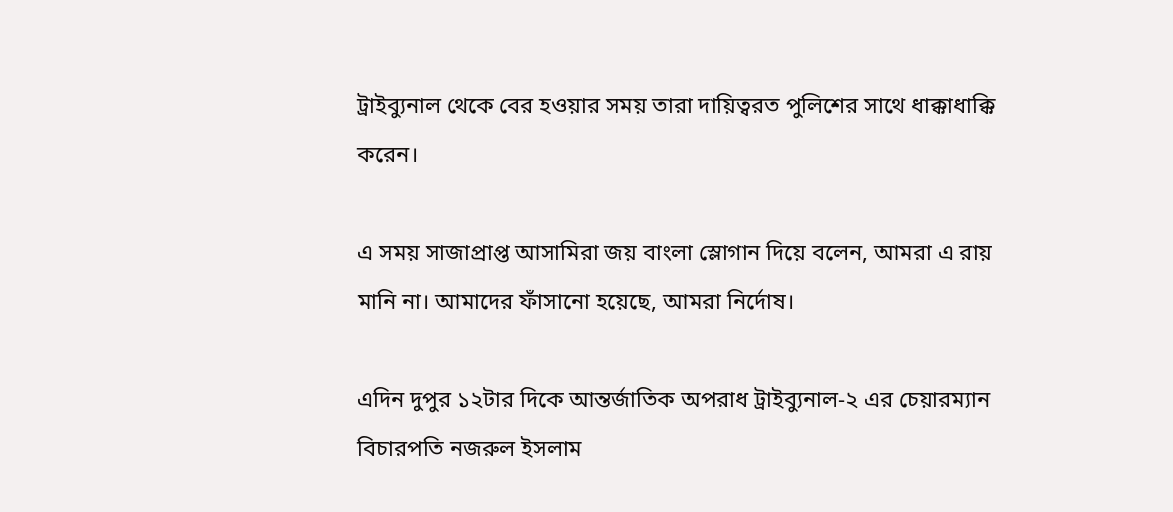ট্রাইব্যুনাল থেকে বের হওয়ার সময় তারা দায়িত্বরত পুলিশের সাথে ধাক্কাধাক্কি করেন।

এ সময় সাজাপ্রাপ্ত আসামিরা জয় বাংলা স্লোগান দিয়ে বলেন, আমরা এ রায় মানি না। আমাদের ফাঁসানো হয়েছে, আমরা নির্দোষ।

এদিন দুপুর ১২টার দিকে আন্তর্জাতিক অপরাধ ট্রাইব্যুনাল-২ এর চেয়ারম্যান বিচারপতি নজরুল ইসলাম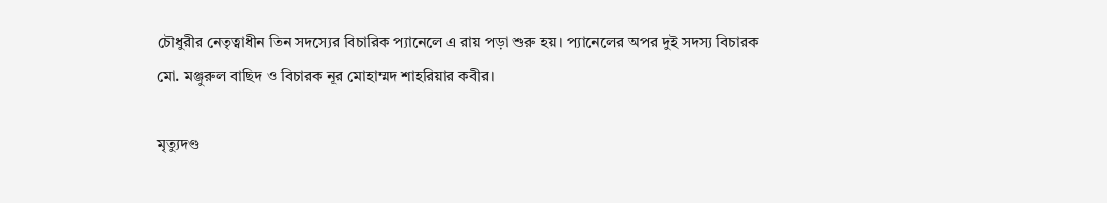চৌধুরীর নেতৃত্বাধীন তিন সদস্যের বিচারিক প্যানেলে এ রায় পড়া শুরু হয়। প্যানেলের অপর দুই সদস্য বিচারক মো. মঞ্জুরুল বাছিদ ও বিচারক নূর মোহাম্মদ শাহরিয়ার কবীর।

মৃত্যুদণ্ড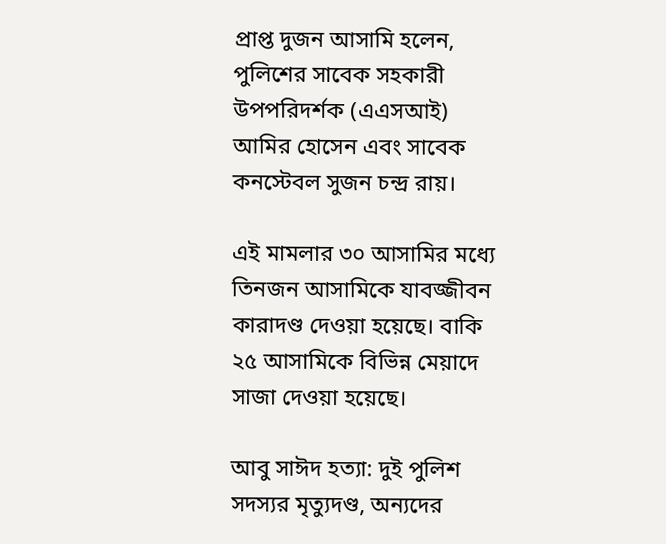প্রাপ্ত দুজন আসামি হলেন, পুলিশের সাবেক সহকারী উপপরিদর্শক (এএসআই) আমির হোসেন এবং সাবেক কনস্টেবল সুজন চন্দ্র রায়।

এই মামলার ৩০ আসামির মধ্যে তিনজন আসামিকে যাবজ্জীবন কারাদণ্ড দেওয়া হয়েছে। বাকি ২৫ আসামিকে বিভিন্ন মেয়াদে সাজা দেওয়া হয়েছে।

আবু সাঈদ হত্যা: দুই পুলিশ সদস্যর মৃত্যুদণ্ড, অন্যদের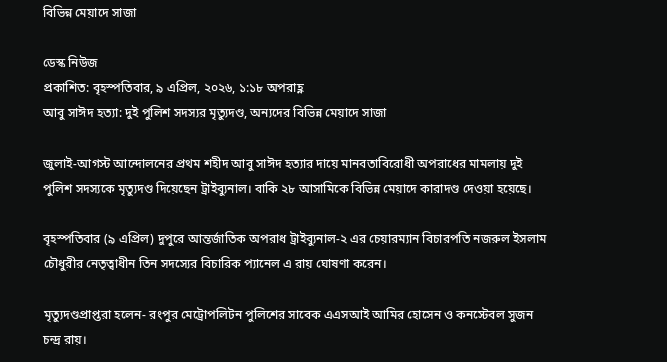বিভিন্ন মেয়াদে সাজা

ডেস্ক নিউজ
প্রকাশিত: বৃহস্পতিবার, ৯ এপ্রিল, ২০২৬, ১:১৮ অপরাহ্ণ
আবু সাঈদ হত্যা: দুই পুলিশ সদস্যর মৃত্যুদণ্ড, অন্যদের বিভিন্ন মেয়াদে সাজা

জুলাই-আগস্ট আন্দোলনের প্রথম শহীদ আবু সাঈদ হত্যার দায়ে মানবতাবিরোধী অপরাধের মামলায় দুই পুলিশ সদস্যকে মৃত্যুদণ্ড দিয়েছেন ট্রাইব্যুনাল। বাকি ২৮ আসামিকে বিভিন্ন মেয়াদে কারাদণ্ড দেওয়া হয়েছে।

বৃহস্পতিবার (৯ এপ্রিল) দুপুরে আন্তর্জাতিক অপরাধ ট্রাইব্যুনাল-২ এর চেয়ারম্যান বিচারপতি নজরুল ইসলাম চৌধুরীর নেতৃত্বাধীন তিন সদস্যের বিচারিক প্যানেল এ রায় ঘোষণা করেন।

মৃত্যুদণ্ডপ্রাপ্তরা হলেন- রংপুর মেট্রোপলিটন পুলিশের সাবেক এএসআই আমির হোসেন ও কনস্টেবল সুজন চন্দ্র রায়।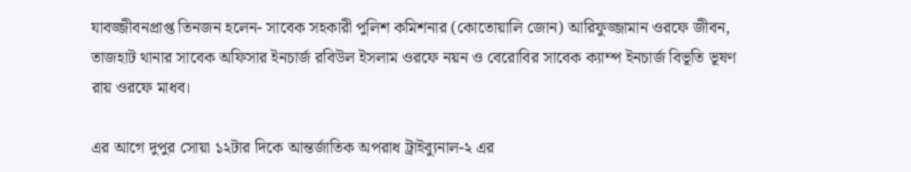যাবজ্জীবনপ্রাপ্ত তিনজন হলেন- সাবেক সহকারী পুলিশ কমিশনার (কোতোয়ালি জোন) আরিফুজ্জামান ওরফে জীবন, তাজহাট থানার সাবেক অফিসার ইনচার্জ রবিউল ইসলাম ওরফে নয়ন ও বেরোবির সাবেক ক্যাম্প ইনচার্জ বিভূতি ভূষণ রায় ওরফে মাধব।

এর আগে দুপুর সোয়া ১২টার দিকে আন্তর্জাতিক অপরাধ ট্রাইব্যুনাল-২ এর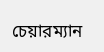চেয়ারম্যান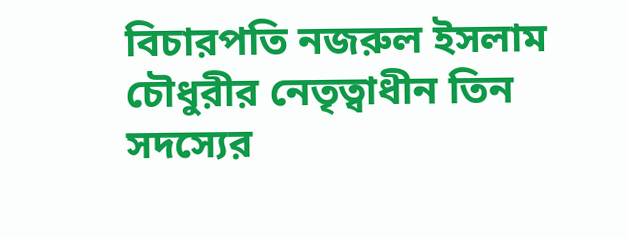বিচারপতি নজরুল ইসলাম চৌধুরীর নেতৃত্বাধীন তিন সদস্যের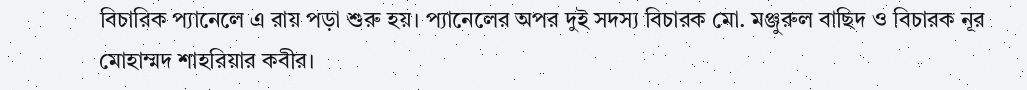বিচারিক প্যানেলে এ রায় পড়া শুরু হয়। প্যানেলের অপর দুই সদস্য বিচারক মো. মঞ্জুরুল বাছিদ ও বিচারক নূর মোহাম্মদ শাহরিয়ার কবীর।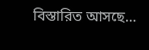বিস্তারিত আসছে…